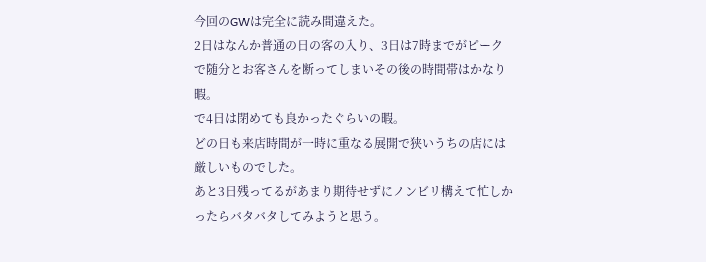今回のGWは完全に読み間違えた。
2日はなんか普通の日の客の入り、3日は7時までがピークで随分とお客さんを断ってしまいその後の時間帯はかなり暇。
で4日は閉めても良かったぐらいの暇。
どの日も来店時間が一時に重なる展開で狭いうちの店には厳しいものでした。
あと3日残ってるがあまり期待せずにノンビリ構えて忙しかったらバタバタしてみようと思う。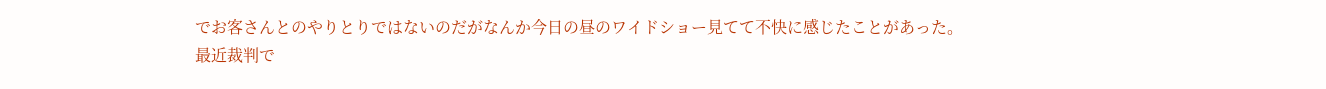でお客さんとのやりとりではないのだがなんか今日の昼のワイドショー見てて不快に感じたことがあった。
最近裁判で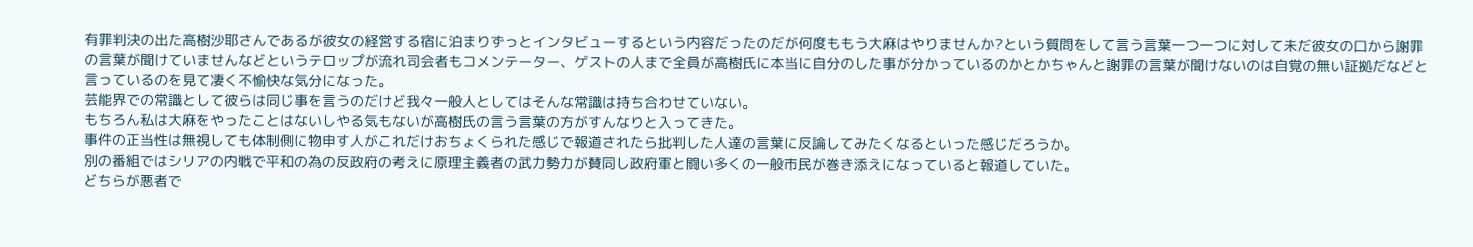有罪判決の出た高樹沙耶さんであるが彼女の経営する宿に泊まりずっとインタビューするという内容だったのだが何度ももう大麻はやりませんか?という質問をして言う言葉一つ一つに対して未だ彼女の口から謝罪の言葉が聞けていませんなどというテロップが流れ司会者もコメンテーター、ゲストの人まで全員が高樹氏に本当に自分のした事が分かっているのかとかちゃんと謝罪の言葉が聞けないのは自覚の無い証拠だなどと言っているのを見て凄く不愉快な気分になった。
芸能界での常識として彼らは同じ事を言うのだけど我々一般人としてはそんな常識は持ち合わせていない。
もちろん私は大麻をやったことはないしやる気もないが高樹氏の言う言葉の方がすんなりと入ってきた。
事件の正当性は無視しても体制側に物申す人がこれだけおちょくられた感じで報道されたら批判した人達の言葉に反論してみたくなるといった感じだろうか。
別の番組ではシリアの内戦で平和の為の反政府の考えに原理主義者の武力勢力が賛同し政府軍と闘い多くの一般市民が巻き添えになっていると報道していた。
どちらが悪者で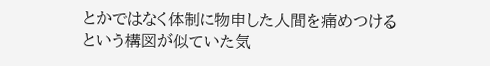とかではなく体制に物申した人間を痛めつけるという構図が似ていた気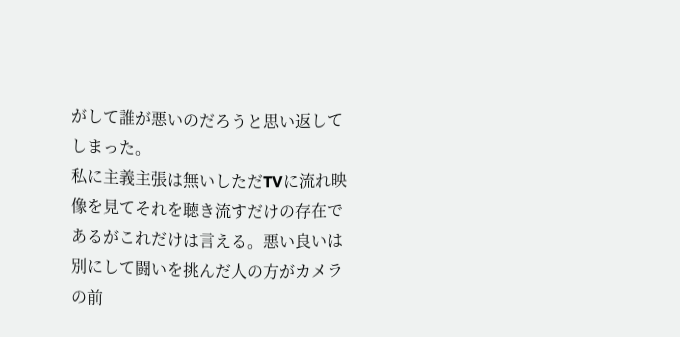がして誰が悪いのだろうと思い返してしまった。
私に主義主張は無いしただTVに流れ映像を見てそれを聴き流すだけの存在であるがこれだけは言える。悪い良いは別にして闘いを挑んだ人の方がカメラの前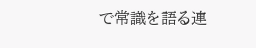で常識を語る連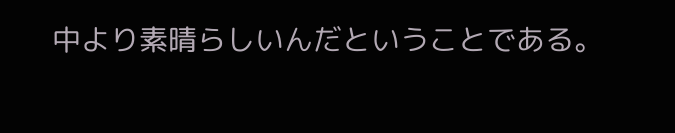中より素晴らしいんだということである。